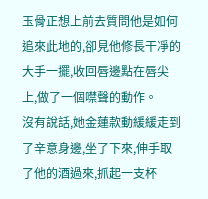玉骨正想上前去質問他是如何追來此地的,卻見他修長干凈的大手一擺,收回唇邊點在唇尖上,做了一個噤聲的動作。
沒有說話,她金蓮款動緩緩走到了辛意身邊,坐了下來,伸手取了他的酒過來,抓起一支杯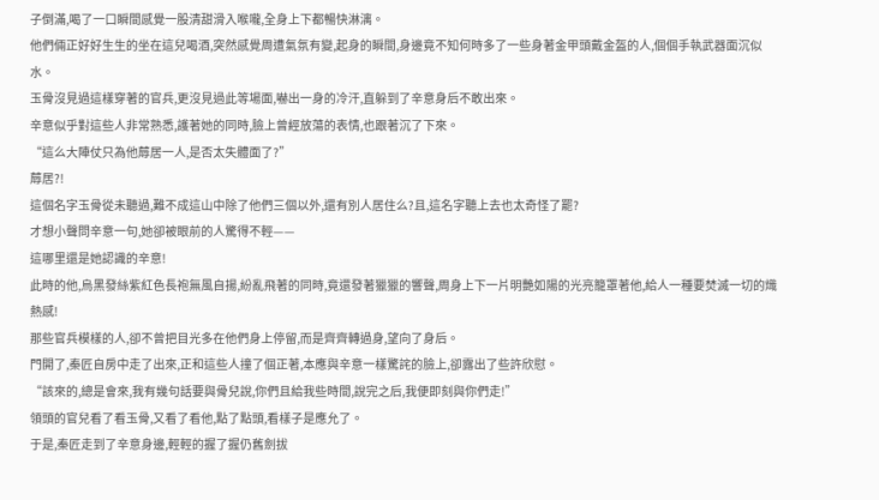子倒滿,喝了一口瞬間感覺一股清甜滑入喉嚨,全身上下都暢快淋漓。
他們倆正好好生生的坐在這兒喝酒,突然感覺周遭氣氛有變,起身的瞬間,身邊竟不知何時多了一些身著金甲頭戴金盔的人,個個手執武器面沉似水。
玉骨沒見過這樣穿著的官兵,更沒見過此等場面,嚇出一身的冷汗,直躲到了辛意身后不敢出來。
辛意似乎對這些人非常熟悉,護著她的同時,臉上曾經放蕩的表情,也跟著沉了下來。
“這么大陣仗只為他蓐居一人,是否太失體面了?”
蓐居?!
這個名字玉骨從未聽過,難不成這山中除了他們三個以外,還有別人居住么?且,這名字聽上去也太奇怪了罷?
才想小聲問辛意一句,她卻被眼前的人驚得不輕——
這哪里還是她認識的辛意!
此時的他,烏黑發絲紫紅色長袍無風自揚,紛亂飛著的同時,竟還發著獵獵的響聲,周身上下一片明艷如陽的光亮籠罩著他,給人一種要焚滅一切的熾熱感!
那些官兵模樣的人,卻不曾把目光多在他們身上停留,而是齊齊轉過身,望向了身后。
門開了,秦匠自房中走了出來,正和這些人撞了個正著,本應與辛意一樣驚詫的臉上,卻露出了些許欣慰。
“該來的,總是會來,我有幾句話要與骨兒說,你們且給我些時間,說完之后,我便即刻與你們走!”
領頭的官兒看了看玉骨,又看了看他,點了點頭,看樣子是應允了。
于是,秦匠走到了辛意身邊,輕輕的握了握仍舊劍拔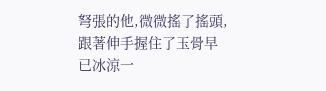弩張的他,微微搖了搖頭,跟著伸手握住了玉骨早已冰涼一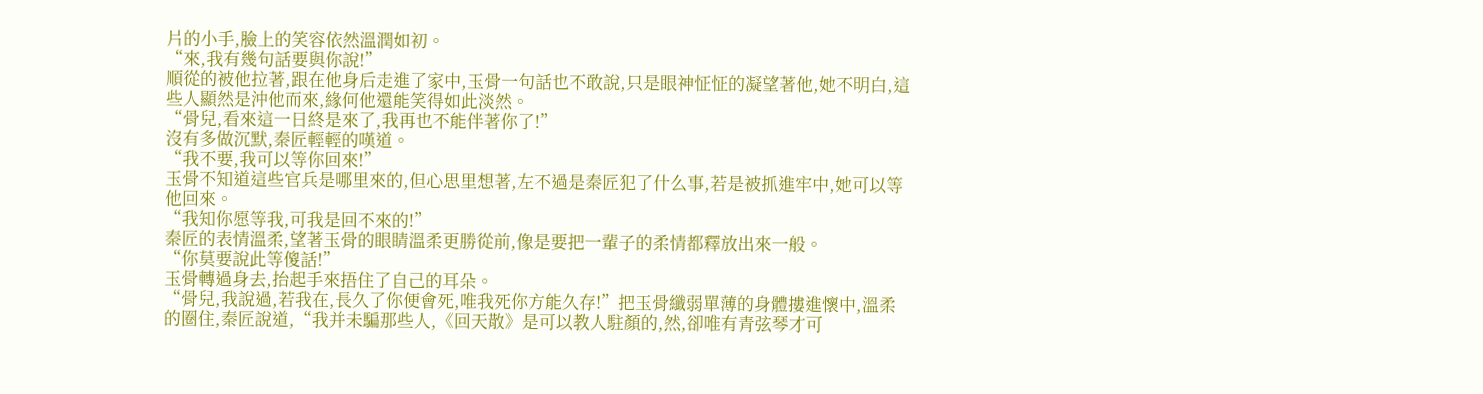片的小手,臉上的笑容依然溫潤如初。
“來,我有幾句話要與你說!”
順從的被他拉著,跟在他身后走進了家中,玉骨一句話也不敢說,只是眼神怔怔的凝望著他,她不明白,這些人顯然是沖他而來,緣何他還能笑得如此淡然。
“骨兒,看來這一日終是來了,我再也不能伴著你了!”
沒有多做沉默,秦匠輕輕的嘆道。
“我不要,我可以等你回來!”
玉骨不知道這些官兵是哪里來的,但心思里想著,左不過是秦匠犯了什么事,若是被抓進牢中,她可以等他回來。
“我知你愿等我,可我是回不來的!”
秦匠的表情溫柔,望著玉骨的眼睛溫柔更勝從前,像是要把一輩子的柔情都釋放出來一般。
“你莫要說此等傻話!”
玉骨轉過身去,抬起手來捂住了自己的耳朵。
“骨兒,我說過,若我在,長久了你便會死,唯我死你方能久存!”把玉骨纖弱單薄的身體摟進懷中,溫柔的圈住,秦匠說道,“我并未騙那些人,《回天散》是可以教人駐顏的,然,卻唯有青弦琴才可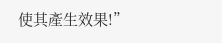使其產生效果!”